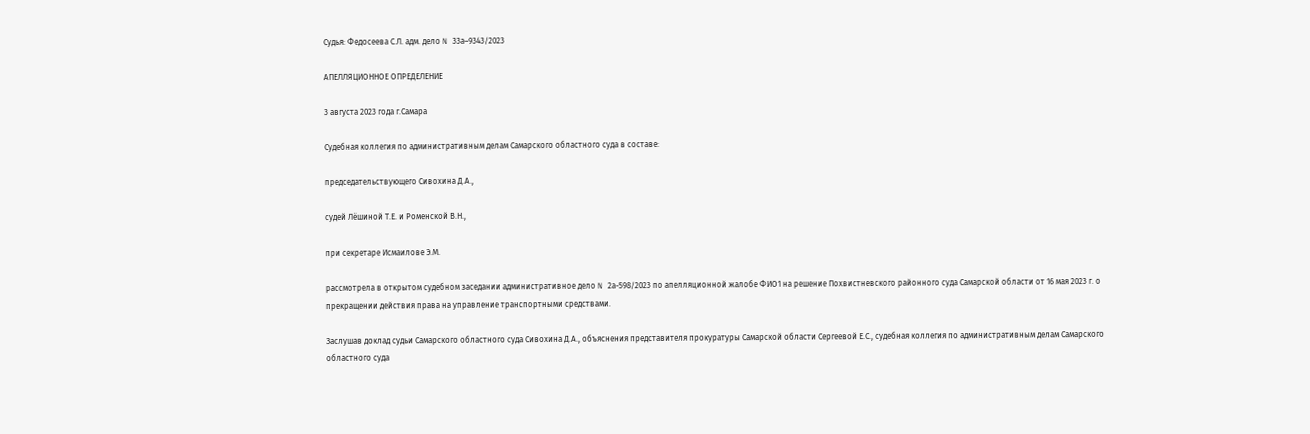Судья: Федосеева С.Л. адм. дело N 33а–9343/2023

АПЕЛЛЯЦИОННОЕ ОПРЕДЕЛЕНИЕ

3 августа 2023 года г.Самара

Судебная коллегия по административным делам Самарского областного суда в составе:

председательствующего Сивохина Д.А.,

судей Лёшиной Т.Е. и Роменской В.Н.,

при секретаре Исмаилове Э.М.

рассмотрела в открытом судебном заседании административное дело N 2а-598/2023 по апелляционной жалобе ФИО1 на решение Похвистневского районного суда Самарской области от 16 мая 2023 г. о прекращении действия права на управление транспортными средствами.

Заслушав доклад судьи Самарского областного суда Сивохина Д.А., объяснения представителя прокуратуры Самарской области Сергеевой Е.С., судебная коллегия по административным делам Самарского областного суда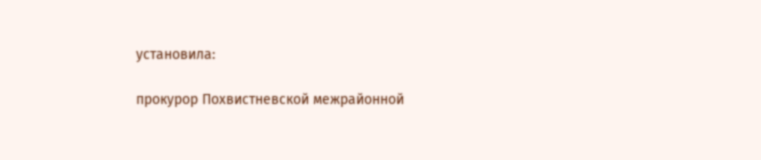установила:

прокурор Похвистневской межрайонной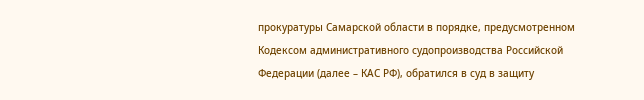прокуратуры Самарской области в порядке, предусмотренном Кодексом административного судопроизводства Российской Федерации (далее – КАС РФ), обратился в суд в защиту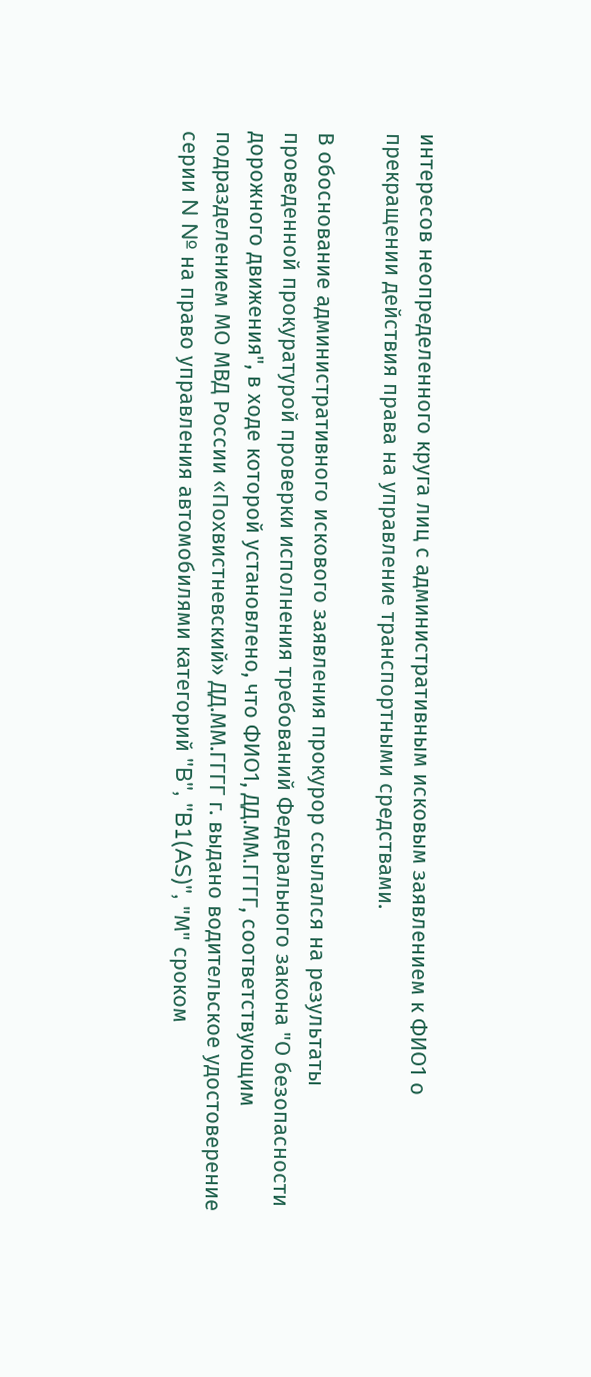интересов неопределенного круга лиц с административным исковым заявлением к ФИО1 о прекращении действия права на управление транспортными средствами.

В обоснование административного искового заявления прокурор ссылался на результаты проведенной прокуратурой проверки исполнения требований Федерального закона "О безопасности дорожного движения", в ходе которой установлено, что ФИО1, ДД.ММ.ГГГГ, соответствующим подразделением МО МВД России «Похвистневский» ДД.ММ.ГГГГ г. выдано водительское удостоверение серии N № на право управления автомобилями категорий "B", "B1(AS)", "М" сроком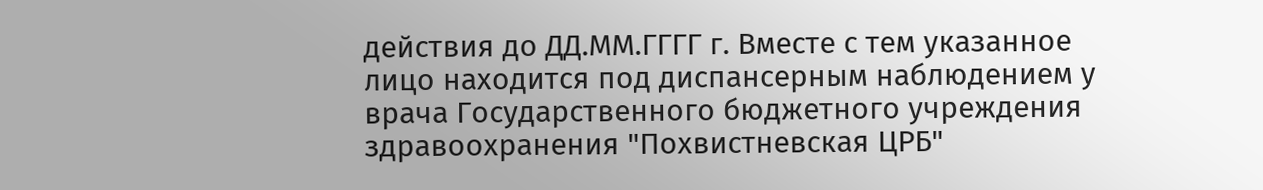действия до ДД.ММ.ГГГГ г. Вместе с тем указанное лицо находится под диспансерным наблюдением у врача Государственного бюджетного учреждения здравоохранения "Похвистневская ЦРБ"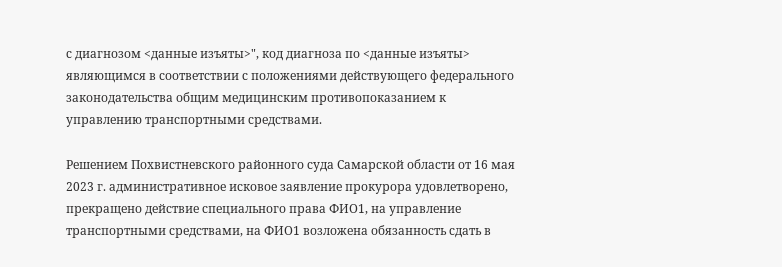с диагнозом <данные изъяты>", код диагноза по <данные изъяты> являющимся в соответствии с положениями действующего федерального законодательства общим медицинским противопоказанием к управлению транспортными средствами.

Решением Похвистневского районного суда Самарской области от 16 мая 2023 г. административное исковое заявление прокурора удовлетворено, прекращено действие специального права ФИО1, на управление транспортными средствами, на ФИО1 возложена обязанность сдать в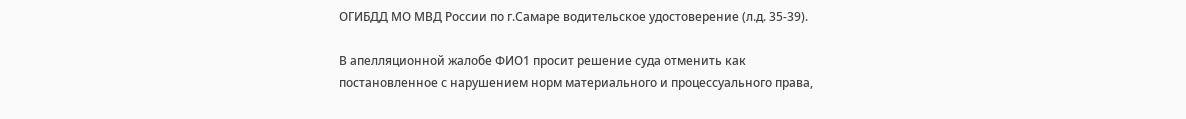ОГИБДД МО МВД России по г.Самаре водительское удостоверение (л.д. 35-39).

В апелляционной жалобе ФИО1 просит решение суда отменить как постановленное с нарушением норм материального и процессуального права,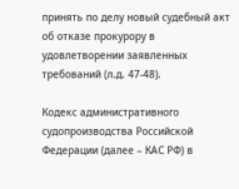принять по делу новый судебный акт об отказе прокурору в удовлетворении заявленных требований (л.д. 47-48).

Кодекс административного судопроизводства Российской Федерации (далее – КАС РФ) в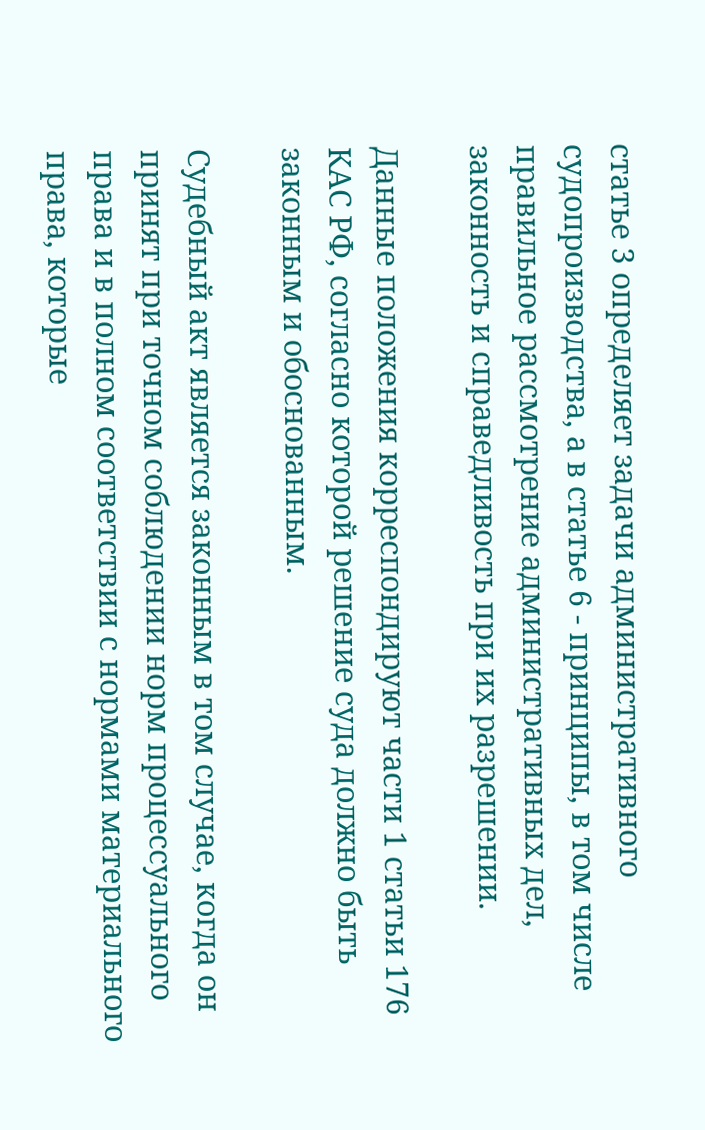статье 3 определяет задачи административного судопроизводства, а в статье 6 - принципы, в том числе правильное рассмотрение административных дел, законность и справедливость при их разрешении.

Данные положения корреспондируют части 1 статьи 176 КАС РФ, согласно которой решение суда должно быть законным и обоснованным.

Судебный акт является законным в том случае, когда он принят при точном соблюдении норм процессуального права и в полном соответствии с нормами материального права, которые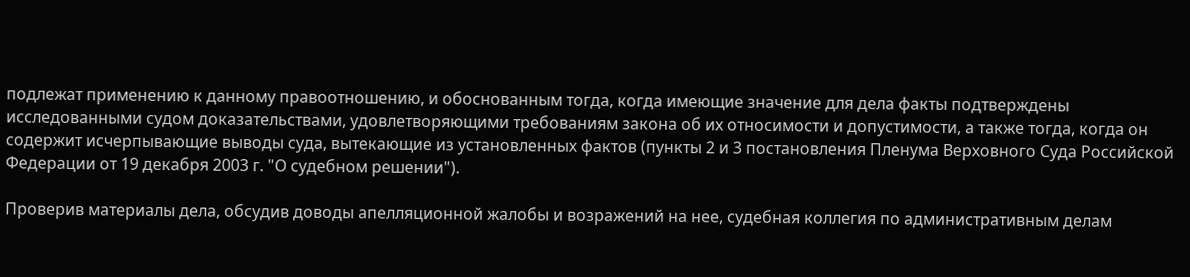подлежат применению к данному правоотношению, и обоснованным тогда, когда имеющие значение для дела факты подтверждены исследованными судом доказательствами, удовлетворяющими требованиям закона об их относимости и допустимости, а также тогда, когда он содержит исчерпывающие выводы суда, вытекающие из установленных фактов (пункты 2 и 3 постановления Пленума Верховного Суда Российской Федерации от 19 декабря 2003 г. "О судебном решении").

Проверив материалы дела, обсудив доводы апелляционной жалобы и возражений на нее, судебная коллегия по административным делам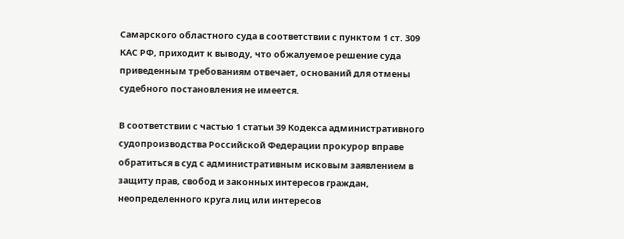Самарского областного суда в соответствии с пунктом 1 ст. 309 КАС РФ, приходит к выводу, что обжалуемое решение суда приведенным требованиям отвечает, оснований для отмены судебного постановления не имеется.

В соответствии с частью 1 статьи 39 Кодекса административного судопроизводства Российской Федерации прокурор вправе обратиться в суд с административным исковым заявлением в защиту прав, свобод и законных интересов граждан, неопределенного круга лиц или интересов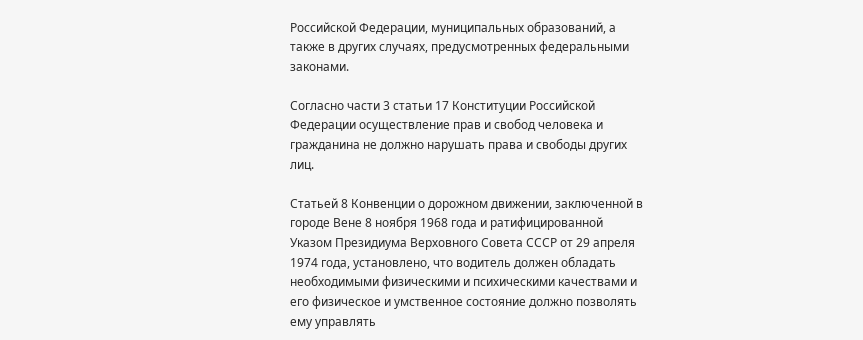Российской Федерации, муниципальных образований, а также в других случаях, предусмотренных федеральными законами.

Согласно части 3 статьи 17 Конституции Российской Федерации осуществление прав и свобод человека и гражданина не должно нарушать права и свободы других лиц.

Статьей 8 Конвенции о дорожном движении, заключенной в городе Вене 8 ноября 1968 года и ратифицированной Указом Президиума Верховного Совета СССР от 29 апреля 1974 года, установлено, что водитель должен обладать необходимыми физическими и психическими качествами и его физическое и умственное состояние должно позволять ему управлять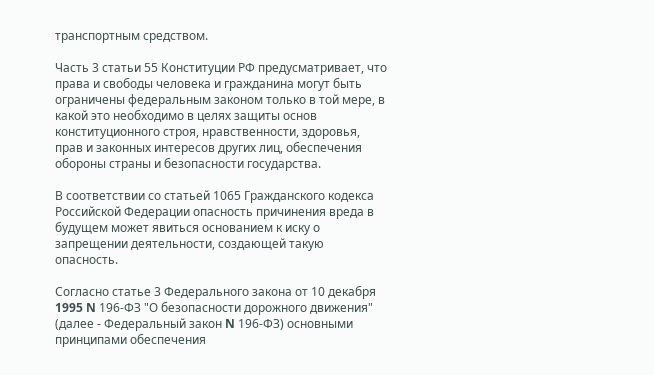транспортным средством.

Часть 3 статьи 55 Конституции РФ предусматривает, что права и свободы человека и гражданина могут быть ограничены федеральным законом только в той мере, в какой это необходимо в целях защиты основ конституционного строя, нравственности, здоровья, прав и законных интересов других лиц, обеспечения обороны страны и безопасности государства.

В соответствии со статьей 1065 Гражданского кодекса Российской Федерации опасность причинения вреда в будущем может явиться основанием к иску о запрещении деятельности, создающей такую опасность.

Согласно статье 3 Федерального закона от 10 декабря 1995 N 196-ФЗ "О безопасности дорожного движения" (далее - Федеральный закон N 196-ФЗ) основными принципами обеспечения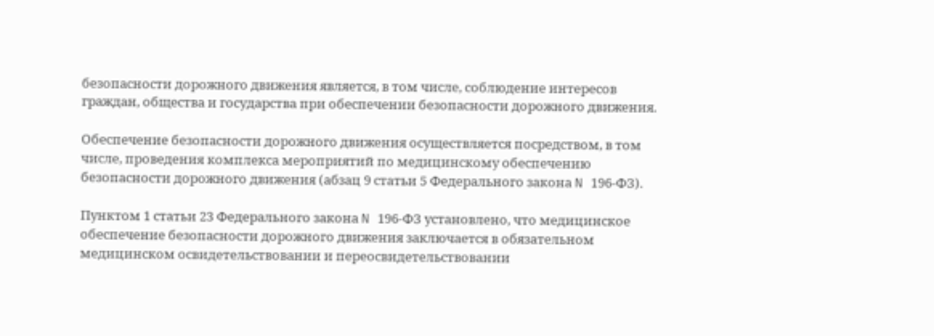безопасности дорожного движения является, в том числе, соблюдение интересов граждан, общества и государства при обеспечении безопасности дорожного движения.

Обеспечение безопасности дорожного движения осуществляется посредством, в том числе, проведения комплекса мероприятий по медицинскому обеспечению безопасности дорожного движения (абзац 9 статьи 5 Федерального закона N 196-ФЗ).

Пунктом 1 статьи 23 Федерального закона N 196-ФЗ установлено, что медицинское обеспечение безопасности дорожного движения заключается в обязательном медицинском освидетельствовании и переосвидетельствовании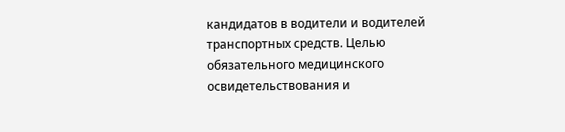кандидатов в водители и водителей транспортных средств. Целью обязательного медицинского освидетельствования и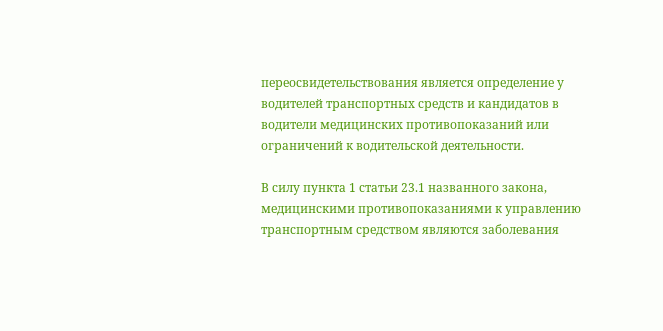переосвидетельствования является определение у водителей транспортных средств и кандидатов в водители медицинских противопоказаний или ограничений к водительской деятельности.

В силу пункта 1 статьи 23.1 названного закона, медицинскими противопоказаниями к управлению транспортным средством являются заболевания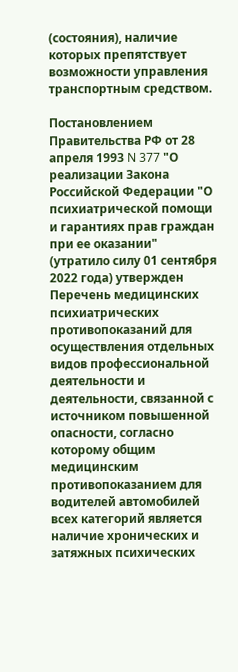(состояния), наличие которых препятствует возможности управления транспортным средством.

Постановлением Правительства РФ от 28 апреля 1993 N 377 "О реализации Закона Российской Федерации "О психиатрической помощи и гарантиях прав граждан при ее оказании" (утратило силу 01 сентября 2022 года) утвержден Перечень медицинских психиатрических противопоказаний для осуществления отдельных видов профессиональной деятельности и деятельности, связанной с источником повышенной опасности, согласно которому общим медицинским противопоказанием для водителей автомобилей всех категорий является наличие хронических и затяжных психических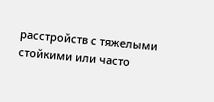расстройств с тяжелыми стойкими или часто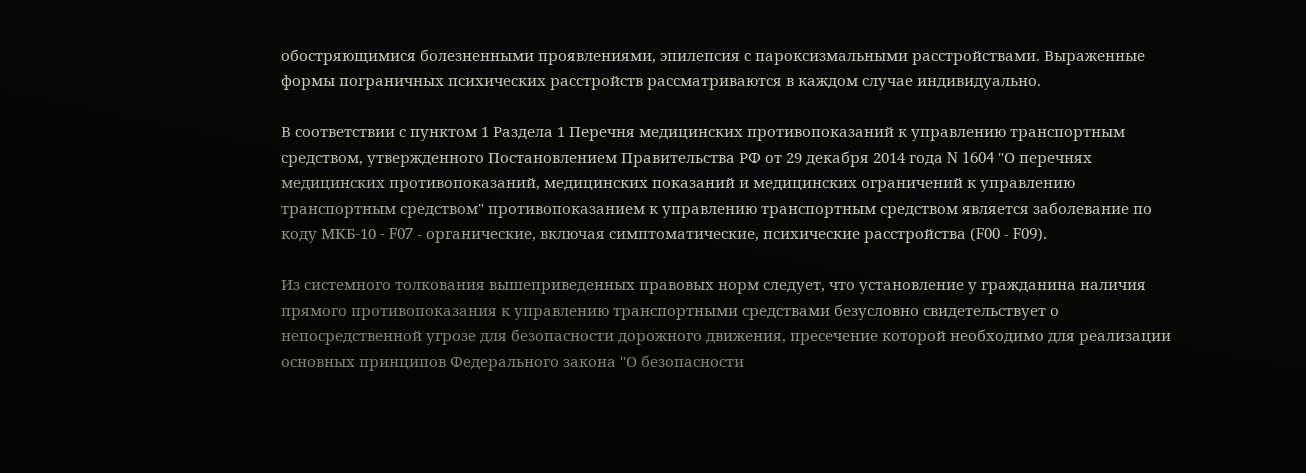обостряющимися болезненными проявлениями, эпилепсия с пароксизмальными расстройствами. Выраженные формы пограничных психических расстройств рассматриваются в каждом случае индивидуально.

В соответствии с пунктом 1 Раздела 1 Перечня медицинских противопоказаний к управлению транспортным средством, утвержденного Постановлением Правительства РФ от 29 декабря 2014 года N 1604 "О перечнях медицинских противопоказаний, медицинских показаний и медицинских ограничений к управлению транспортным средством" противопоказанием к управлению транспортным средством является заболевание по коду МКБ-10 - F07 - органические, включая симптоматические, психические расстройства (F00 - F09).

Из системного толкования вышеприведенных правовых норм следует, что установление у гражданина наличия прямого противопоказания к управлению транспортными средствами безусловно свидетельствует о непосредственной угрозе для безопасности дорожного движения, пресечение которой необходимо для реализации основных принципов Федерального закона "О безопасности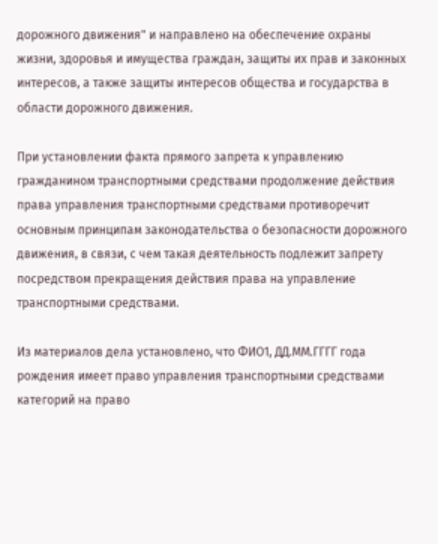дорожного движения" и направлено на обеспечение охраны жизни, здоровья и имущества граждан, защиты их прав и законных интересов, а также защиты интересов общества и государства в области дорожного движения.

При установлении факта прямого запрета к управлению гражданином транспортными средствами продолжение действия права управления транспортными средствами противоречит основным принципам законодательства о безопасности дорожного движения, в связи, с чем такая деятельность подлежит запрету посредством прекращения действия права на управление транспортными средствами.

Из материалов дела установлено, что ФИО1, ДД.ММ.ГГГГ года рождения имеет право управления транспортными средствами категорий на право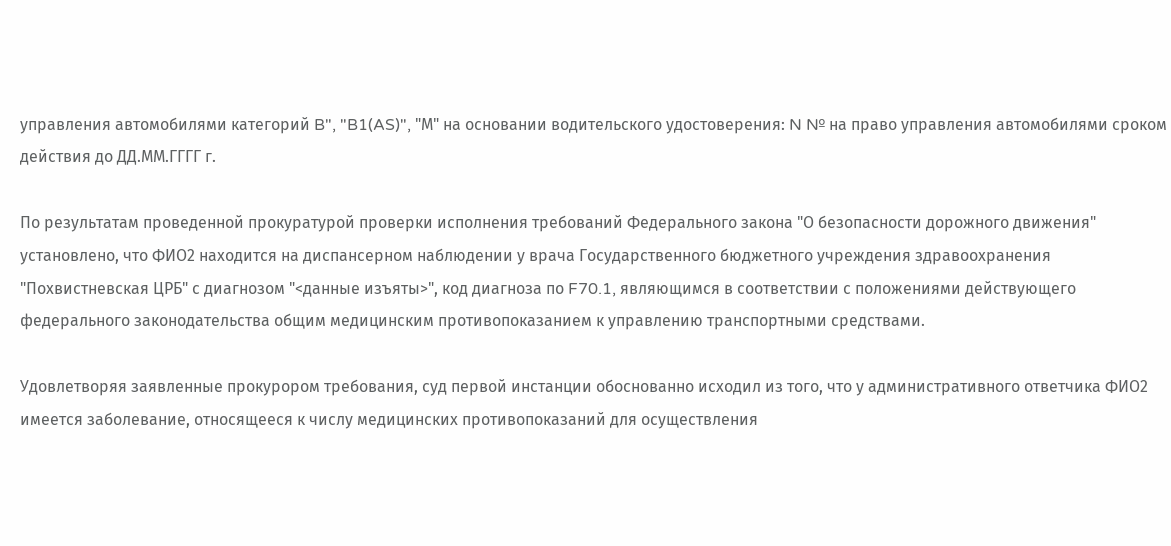управления автомобилями категорий B", "B1(AS)", "М" на основании водительского удостоверения: N № на право управления автомобилями сроком действия до ДД.ММ.ГГГГ г.

По результатам проведенной прокуратурой проверки исполнения требований Федерального закона "О безопасности дорожного движения" установлено, что ФИО2 находится на диспансерном наблюдении у врача Государственного бюджетного учреждения здравоохранения "Похвистневская ЦРБ" с диагнозом "<данные изъяты>", код диагноза по F70.1, являющимся в соответствии с положениями действующего федерального законодательства общим медицинским противопоказанием к управлению транспортными средствами.

Удовлетворяя заявленные прокурором требования, суд первой инстанции обоснованно исходил из того, что у административного ответчика ФИО2 имеется заболевание, относящееся к числу медицинских противопоказаний для осуществления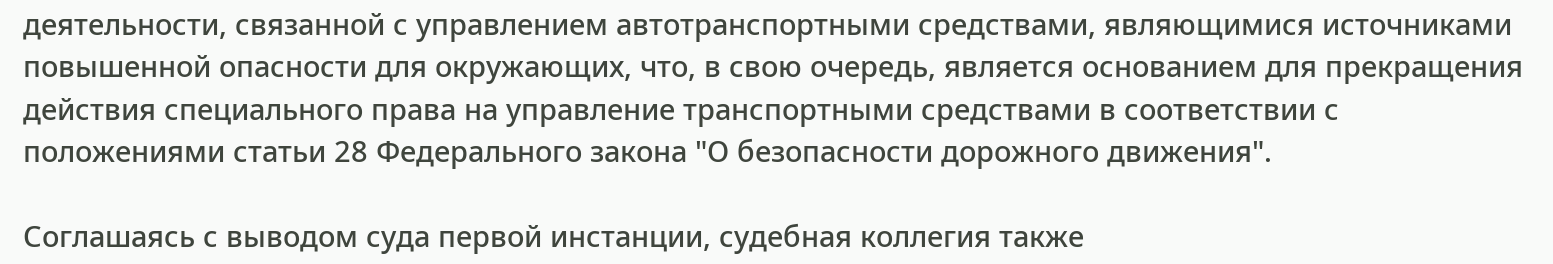деятельности, связанной с управлением автотранспортными средствами, являющимися источниками повышенной опасности для окружающих, что, в свою очередь, является основанием для прекращения действия специального права на управление транспортными средствами в соответствии с положениями статьи 28 Федерального закона "О безопасности дорожного движения".

Соглашаясь с выводом суда первой инстанции, судебная коллегия также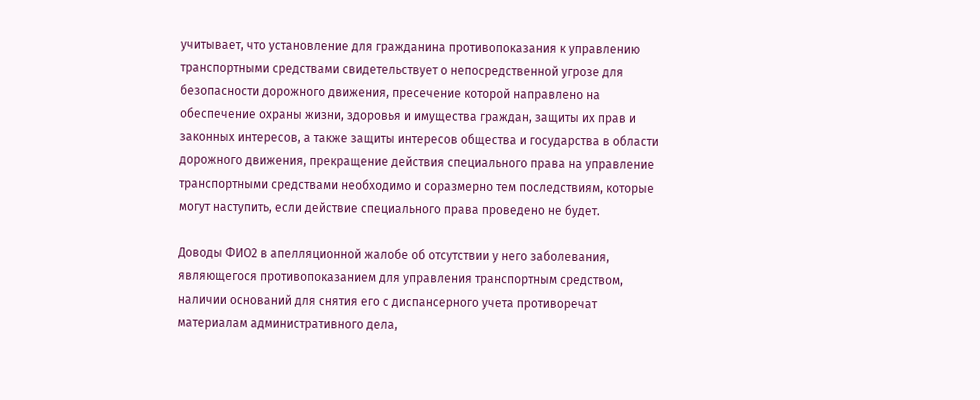учитывает, что установление для гражданина противопоказания к управлению транспортными средствами свидетельствует о непосредственной угрозе для безопасности дорожного движения, пресечение которой направлено на обеспечение охраны жизни, здоровья и имущества граждан, защиты их прав и законных интересов, а также защиты интересов общества и государства в области дорожного движения, прекращение действия специального права на управление транспортными средствами необходимо и соразмерно тем последствиям, которые могут наступить, если действие специального права проведено не будет.

Доводы ФИО2 в апелляционной жалобе об отсутствии у него заболевания, являющегося противопоказанием для управления транспортным средством, наличии оснований для снятия его с диспансерного учета противоречат материалам административного дела,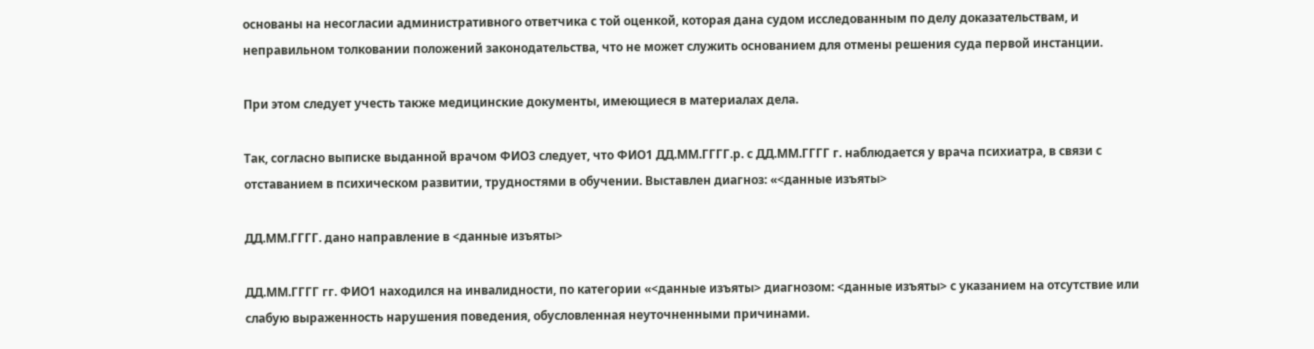основаны на несогласии административного ответчика с той оценкой, которая дана судом исследованным по делу доказательствам, и неправильном толковании положений законодательства, что не может служить основанием для отмены решения суда первой инстанции.

При этом следует учесть также медицинские документы, имеющиеся в материалах дела.

Так, согласно выписке выданной врачом ФИО3 следует, что ФИО1 ДД.ММ.ГГГГ.р. с ДД.ММ.ГГГГ г. наблюдается у врача психиатра, в связи с отставанием в психическом развитии, трудностями в обучении. Выставлен диагноз: «<данные изъяты>

ДД.ММ.ГГГГ. дано направление в <данные изъяты>

ДД.ММ.ГГГГ гг. ФИО1 находился на инвалидности, по категории «<данные изъяты> диагнозом: <данные изъяты> с указанием на отсутствие или слабую выраженность нарушения поведения, обусловленная неуточненными причинами.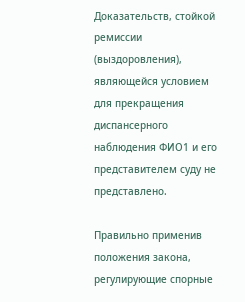Доказательств, стойкой ремиссии (выздоровления), являющейся условием для прекращения диспансерного наблюдения ФИО1 и его представителем суду не представлено.

Правильно применив положения закона, регулирующие спорные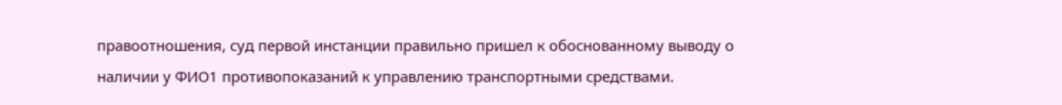правоотношения, суд первой инстанции правильно пришел к обоснованному выводу о наличии у ФИО1 противопоказаний к управлению транспортными средствами.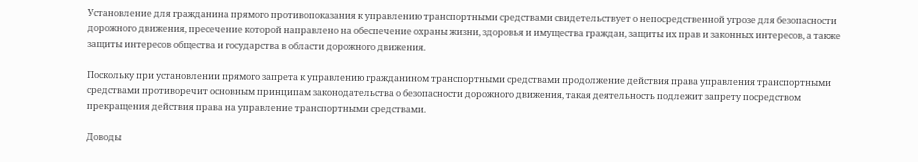Установление для гражданина прямого противопоказания к управлению транспортными средствами свидетельствует о непосредственной угрозе для безопасности дорожного движения, пресечение которой направлено на обеспечение охраны жизни, здоровья и имущества граждан, защиты их прав и законных интересов, а также защиты интересов общества и государства в области дорожного движения.

Поскольку при установлении прямого запрета к управлению гражданином транспортными средствами продолжение действия права управления транспортными средствами противоречит основным принципам законодательства о безопасности дорожного движения, такая деятельность подлежит запрету посредством прекращения действия права на управление транспортными средствами.

Доводы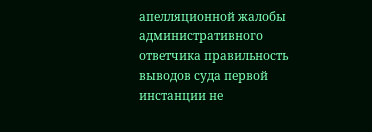апелляционной жалобы административного ответчика правильность выводов суда первой инстанции не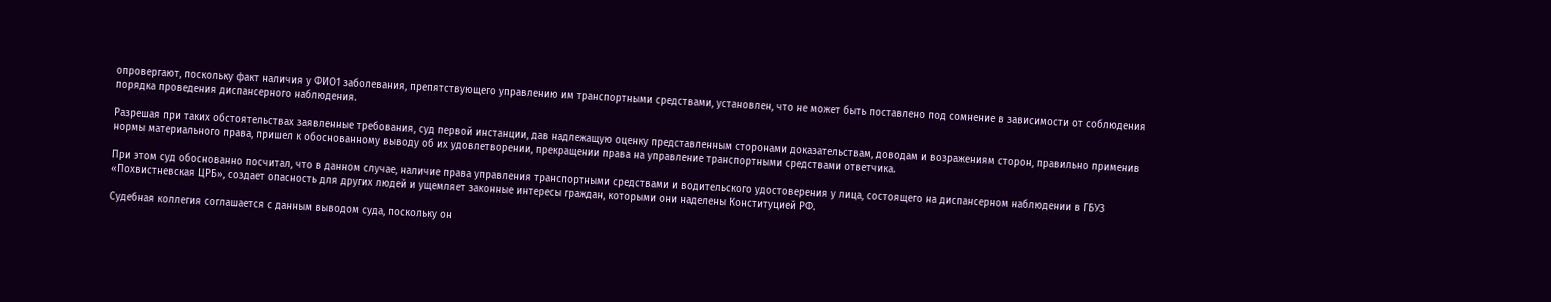опровергают, поскольку факт наличия у ФИО1 заболевания, препятствующего управлению им транспортными средствами, установлен, что не может быть поставлено под сомнение в зависимости от соблюдения порядка проведения диспансерного наблюдения.

Разрешая при таких обстоятельствах заявленные требования, суд первой инстанции, дав надлежащую оценку представленным сторонами доказательствам, доводам и возражениям сторон, правильно применив нормы материального права, пришел к обоснованному выводу об их удовлетворении, прекращении права на управление транспортными средствами ответчика.

При этом суд обоснованно посчитал, что в данном случае, наличие права управления транспортными средствами и водительского удостоверения у лица, состоящего на диспансерном наблюдении в ГБУЗ «Похвистневская ЦРБ», создает опасность для других людей и ущемляет законные интересы граждан, которыми они наделены Конституцией РФ.

Судебная коллегия соглашается с данным выводом суда, поскольку он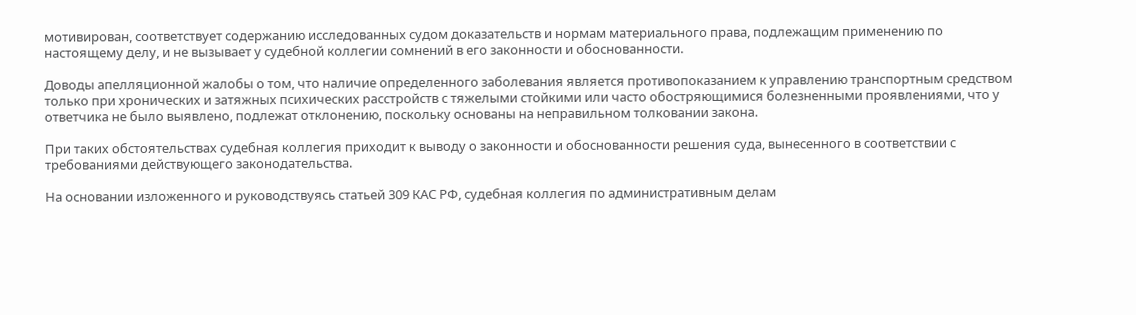мотивирован, соответствует содержанию исследованных судом доказательств и нормам материального права, подлежащим применению по настоящему делу, и не вызывает у судебной коллегии сомнений в его законности и обоснованности.

Доводы апелляционной жалобы о том, что наличие определенного заболевания является противопоказанием к управлению транспортным средством только при хронических и затяжных психических расстройств с тяжелыми стойкими или часто обостряющимися болезненными проявлениями, что у ответчика не было выявлено, подлежат отклонению, поскольку основаны на неправильном толковании закона.

При таких обстоятельствах судебная коллегия приходит к выводу о законности и обоснованности решения суда, вынесенного в соответствии с требованиями действующего законодательства.

На основании изложенного и руководствуясь статьей 309 КАС РФ, судебная коллегия по административным делам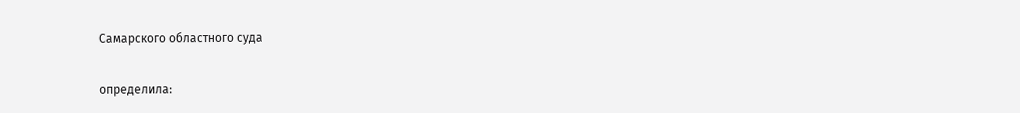Самарского областного суда

определила: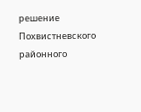решение Похвистневского районного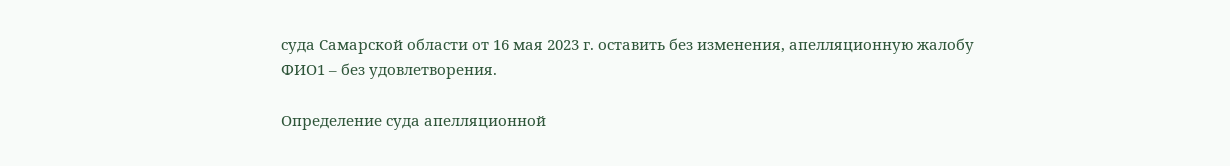суда Самарской области от 16 мая 2023 г. оставить без изменения, апелляционную жалобу ФИО1 – без удовлетворения.

Определение суда апелляционной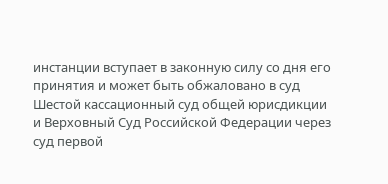инстанции вступает в законную силу со дня его принятия и может быть обжаловано в суд Шестой кассационный суд общей юрисдикции и Верховный Суд Российской Федерации через суд первой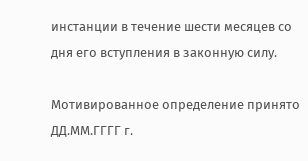инстанции в течение шести месяцев со дня его вступления в законную силу.

Мотивированное определение принято ДД.ММ.ГГГГ г.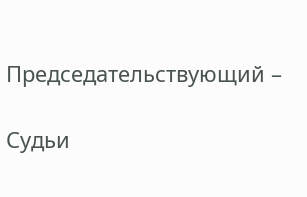Председательствующий –

Судьи